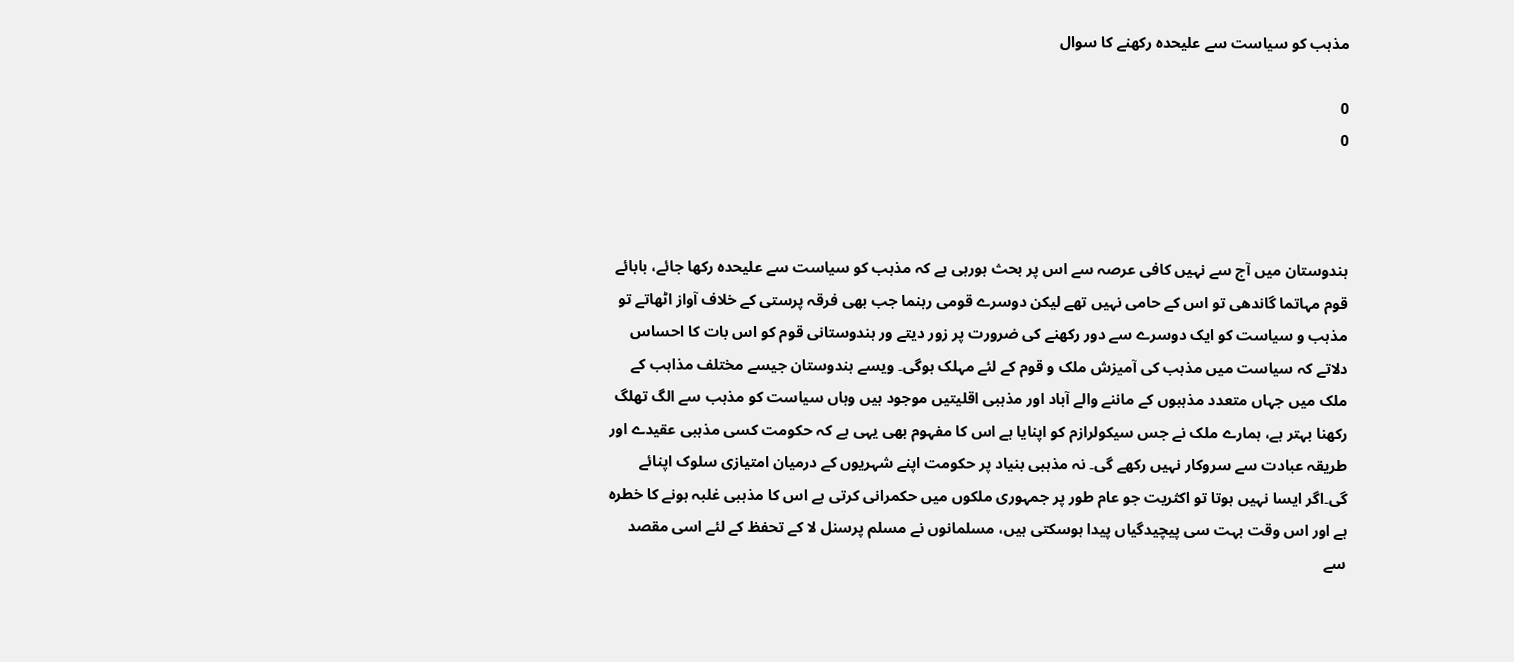مذہب کو سیاست سے علیحدہ رکھنے کا سوال

0
0



ہندوستان میں آج سے نہیں کافی عرصہ سے اس پر بحث ہورہی ہے کہ مذہب کو سیاست سے علیحدہ رکھا جائے، بابائے قوم مہاتما گاندھی تو اس کے حامی نہیں تھے لیکن دوسرے قومی رہنما جب بھی فرقہ پرستی کے خلاف آواز اٹھاتے تو مذہب و سیاست کو ایک دوسرے سے دور رکھنے کی ضرورت پر زور دیتے ور ہندوستانی قوم کو اس بات کا احساس دلاتے کہ سیاست میں مذہب کی آمیزش ملک و قوم کے لئے مہلک ہوگی۔ ویسے ہندوستان جیسے مختلف مذاہب کے ملک میں جہاں متعدد مذہبوں کے ماننے والے آباد اور مذہبی اقلیتیں موجود ہیں وہاں سیاست کو مذہب سے الگ تھلگ رکھنا بہتر ہے، ہمارے ملک نے جس سیکولرازم کو اپنایا ہے اس کا مفہوم بھی یہی ہے کہ حکومت کسی مذہبی عقیدے اور طریقہ عبادت سے سروکار نہیں رکھے گی۔ نہ مذہبی بنیاد پر حکومت اپنے شہریوں کے درمیان امتیازی سلوک اپنائے گی۔اگر ایسا نہیں ہوتا تو اکثریت جو عام طور پر جمہوری ملکوں میں حکمرانی کرتی ہے اس کا مذہبی غلبہ ہونے کا خطرہ ہے اور اس وقت بہت سی پیچیدگیاں پیدا ہوسکتی ہیں، مسلمانوں نے مسلم پرسنل لا کے تحفظ کے لئے اسی مقصد سے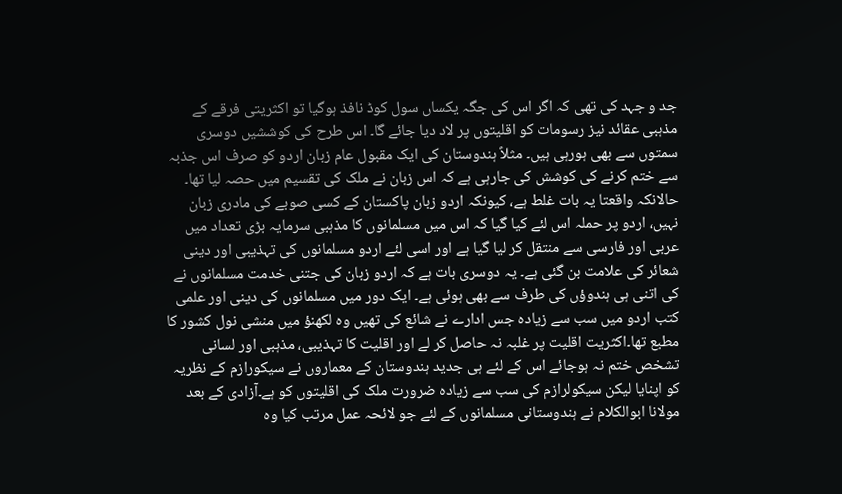جد و جہد کی تھی کہ اگر اس کی جگہ یکساں سول کوڈ نافذ ہوگیا تو اکثریتی فرقے کے مذہبی عقائد نیز رسومات کو اقلیتوں پر لاد دیا جائے گا۔ اس طرح کی کوششیں دوسری سمتوں سے بھی ہورہی ہیں۔ مثلاً ہندوستان کی ایک مقبول عام زبان اردو کو صرف اس جذبہ سے ختم کرنے کی کوشش کی جارہی ہے کہ اس زبان نے ملک کی تقسیم میں حصہ لیا تھا۔ حالانکہ واقعتا یہ بات غلط ہے، کیونکہ اردو زبان پاکستان کے کسی صوبے کی مادری زبان نہیں، اردو پر حملہ اس لئے کیا گیا کہ اس میں مسلمانوں کا مذہبی سرمایہ بڑی تعداد میں عربی اور فارسی سے منتقل کر لیا گیا ہے اور اسی لئے اردو مسلمانوں کی تہذیبی اور دینی شعائر کی علامت بن گئی ہے۔ یہ دوسری بات ہے کہ اردو زبان کی جتنی خدمت مسلمانوں نے کی اتنی ہی ہندوؤں کی طرف سے بھی ہوئی ہے۔ ایک دور میں مسلمانوں کی دینی اور علمی کتب اردو میں سب سے زیادہ جس ادارے نے شائع کی تھیں وہ لکھنؤ میں منشی نول کشور کا مطبع تھا۔اکثریت اقلیت پر غلبہ نہ حاصل کر لے اور اقلیت کا تہذیبی، مذہبی اور لسانی تشخص ختم نہ ہوجائے اس کے لئے ہی جدید ہندوستان کے معماروں نے سیکورازم کے نظریہ کو اپنایا لیکن سیکولرازم کی سب سے زیادہ ضرورت ملک کی اقلیتوں کو ہے۔آزادی کے بعد مولانا ابوالکلام نے ہندوستانی مسلمانوں کے لئے جو لائحہ عمل مرتب کیا وہ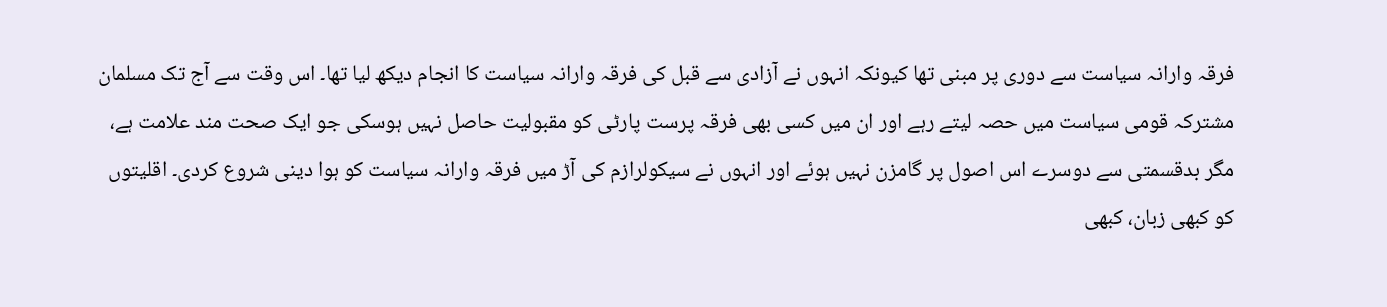فرقہ وارانہ سیاست سے دوری پر مبنی تھا کیونکہ انہوں نے آزادی سے قبل کی فرقہ وارانہ سیاست کا انجام دیکھ لیا تھا۔ اس وقت سے آج تک مسلمان مشترکہ قومی سیاست میں حصہ لیتے رہے اور ان میں کسی بھی فرقہ پرست پارٹی کو مقبولیت حاصل نہیں ہوسکی جو ایک صحت مند علامت ہے، مگر بدقسمتی سے دوسرے اس اصول پر گامزن نہیں ہوئے اور انہوں نے سیکولرازم کی آڑ میں فرقہ وارانہ سیاست کو ہوا دینی شروع کردی۔ اقلیتوں کو کبھی زبان، کبھی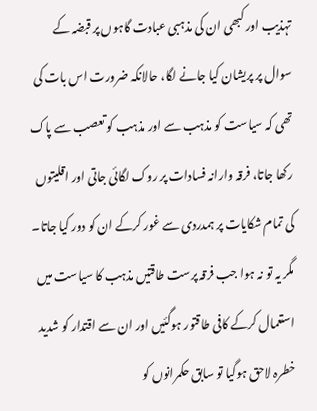تہذیب اور کبھی ان کی مذہبی عبادت گاہوں پر قبضہ کے سوال پر پریشان کیا جانے لگا، حالانکہ ضرورت اس بات کی تھی کہ سیاست کو مذہب سے اور مذہب کو تعصب سے پاک رکھا جاتا، فرقہ وارانہ فسادات پر روک لگائی جاتی اور اقلیتوں کی تمام شکایات پر ہمدردی سے غور کرکے ان کو دور کیا جاتا۔ مگر یہ تو نہ ہوا جب فرقہ پرست طاقتیں مذہب کا سیاست میں استعمال کرکے کافی طاقتور ہوگئیں اور ان سے اقتدار کو شدید خطرہ لاحق ہوگیا تو سابق حکمرانوں کو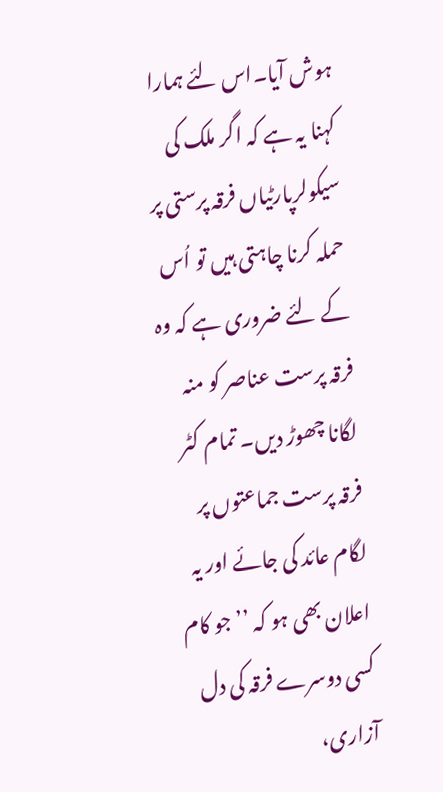ہوش آیا۔اس لئے ہمارا کہنا یہ ہے کہ اگر ملک کی سیکولرپارٹیاں فرقہ پرستی پر حملہ کرنا چاہتی ہیں تو اُس کے لئے ضروری ہے کہ وہ فرقہ پرست عناصر کو منہ لگانا چھوڑ دیں۔ تمام کٹر فرقہ پرست جماعتوں پر لگام عائد کی جائے اور یہ اعلان بھی ہو کہ ’’جو کام کسی دوسرے فرقہ کی دل آزاری،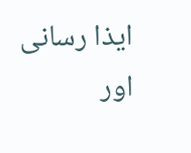ایذا رسانی اور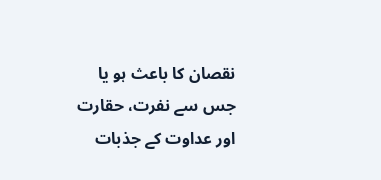نقصان کا باعث ہو یا جس سے نفرت، حقارت اور عداوت کے جذبات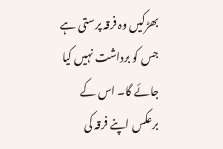بھڑکیں وہ فرقہ پرستی ہے جس کو برداشت نہیں کیا جائے گا۔ اس کے برعکس اپنے فرقہ کی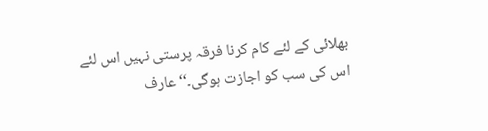بھلائی کے لئے کام کرنا فرقہ پرستی نہیں اس لئے اس کی سب کو اجازت ہوگی۔‘‘ عارف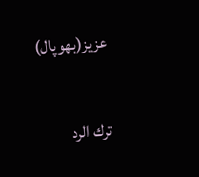عزیز(بھوپال)

ترك الرد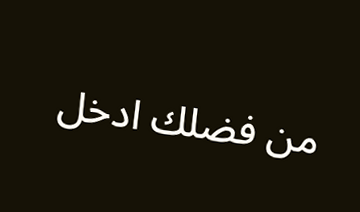من فضلك ادخل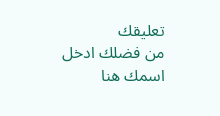تعليقك
من فضلك ادخل اسمك هنا